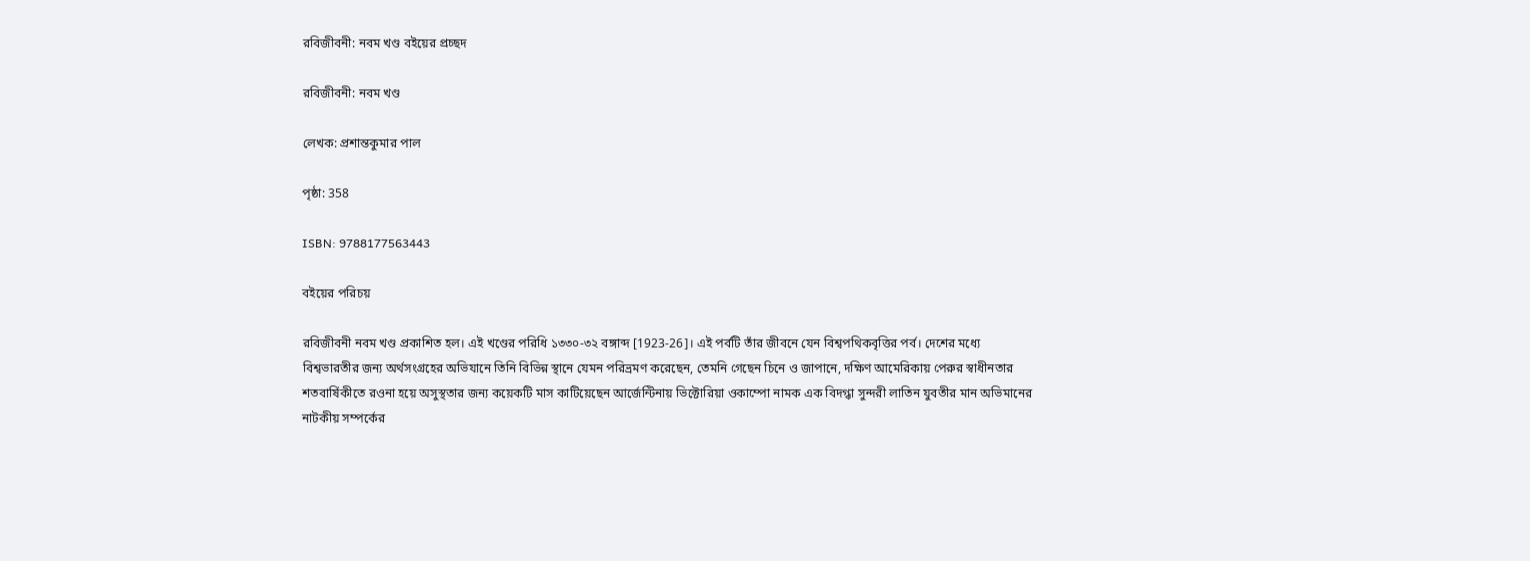রবিজীবনী: নবম খণ্ড বইয়ের প্রচ্ছদ

রবিজীবনী: নবম খণ্ড

লেখক: প্রশান্তকুমার পাল

পৃষ্ঠা: 358

ISBN: 9788177563443

বইয়ের পরিচয়

রবিজীবনী নবম খণ্ড প্রকাশিত হল। এই খণ্ডের পরিধি ১৩৩০-৩২ বঙ্গাব্দ [1923-26]। এই পর্বটি তাঁর জীবনে যেন বিশ্বপথিকবৃত্তির পর্ব। দেশের মধ্যে বিশ্বভারতীর জন্য অর্থসংগ্রহের অভিযানে তিনি বিভিন্ন স্থানে যেমন পরিভ্রমণ করেছেন, তেমনি গেছেন চিনে ও জাপানে, দক্ষিণ আমেরিকায় পেরুর স্বাধীনতার শতবার্ষিকীতে রওনা হয়ে অসুস্থতার জন্য কয়েকটি মাস কাটিয়েছেন আর্জেন্টিনায় ভিক্টোরিয়া ওকাম্পো নামক এক বিদগ্ধা সুন্দরী লাতিন যুবতীর মান অভিমানের নাটকীয় সম্পর্কের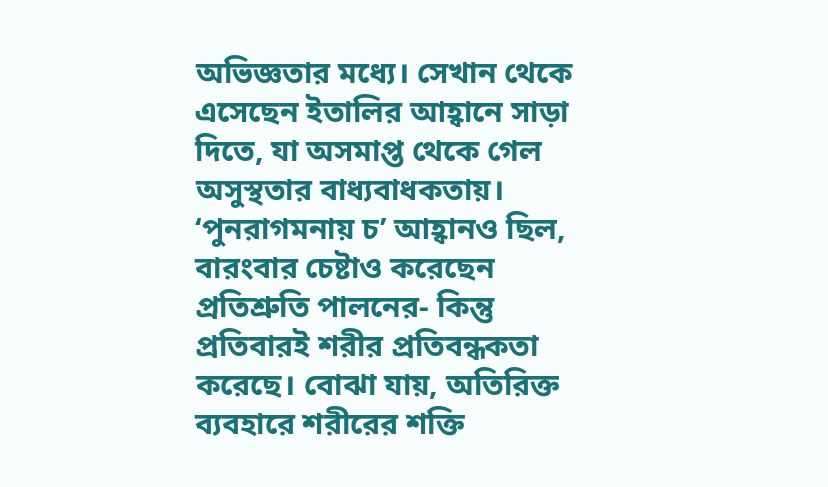অভিজ্ঞতার মধ্যে। সেখান থেকে এসেছেন ইতালির আহ্বানে সাড়া দিতে, যা অসমাপ্ত থেকে গেল অসুস্থতার বাধ্যবাধকতায়। ‘পুনরাগমনায় চ’ আহ্বানও ছিল, বারংবার চেষ্টাও করেছেন প্রতিশ্রুতি পালনের- কিন্তু প্রতিবারই শরীর প্রতিবন্ধকতা করেছে। বোঝা যায়, অতিরিক্ত ব্যবহারে শরীরের শক্তি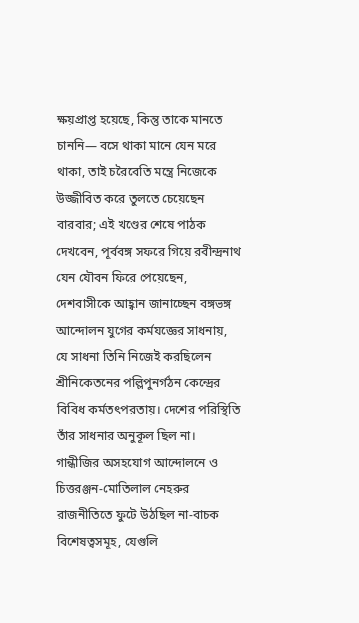ক্ষয়প্রাপ্ত হয়েছে, কিন্তু তাকে মানতে চাননি— বসে থাকা মানে যেন মরে থাকা, তাই চরৈবেতি মন্ত্রে নিজেকে উজ্জীবিত করে তুলতে চেয়েছেন বারবার; এই খণ্ডের শেষে পাঠক দেখবেন, পূর্ববঙ্গ সফরে গিয়ে রবীন্দ্রনাথ যেন যৌবন ফিরে পেয়েছেন, দেশবাসীকে আহ্বান জানাচ্ছেন বঙ্গভঙ্গ আন্দোলন যুগের কর্মযজ্ঞের সাধনায়, যে সাধনা তিনি নিজেই করছিলেন শ্রীনিকেতনের পল্লিপুনর্গঠন কেন্দ্রের বিবিধ কর্মতৎপরতায়। দেশের পরিস্থিতি তাঁর সাধনার অনুকূল ছিল না। গান্ধীজির অসহযোগ আন্দোলনে ও চিত্তরঞ্জন-মোতিলাল নেহরুর রাজনীতিতে ফুটে উঠছিল না-বাচক বিশেষত্বসমূহ, যেগুলি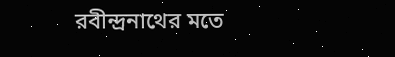রবীন্দ্রনাথের মতে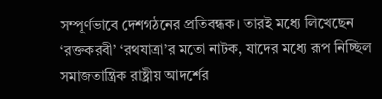সম্পূর্ণভাবে দেশগঠনের প্রতিবন্ধক। তারই মধ্যে লিখেছেন ‘রক্তকরবী’ ‘রথযাত্রা’র মতো নাটক, যাদের মধ্যে রূপ নিচ্ছিল সমাজতান্ত্রিক রাষ্ট্রীয় আদর্শের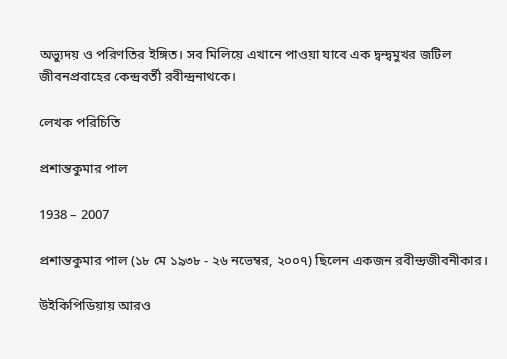অভ্যুদয় ও পরিণতির ইঙ্গিত। সব মিলিয়ে এখানে পাওয়া যাবে এক দ্বন্দ্বমুখর জটিল জীবনপ্রবাহের কেন্দ্রবর্তী রবীন্দ্রনাথকে।

লেখক পরিচিতি

প্রশান্তকুমার পাল

1938 – 2007

প্রশান্তকুমার পাল (১৮ মে ১৯৩৮ - ২৬ নভেম্বর, ২০০৭) ছিলেন একজন রবীন্দ্রজীবনীকার।

উইকিপিডিয়ায় আরও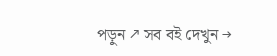পড়ুন ↗ সব বই দেখুন →